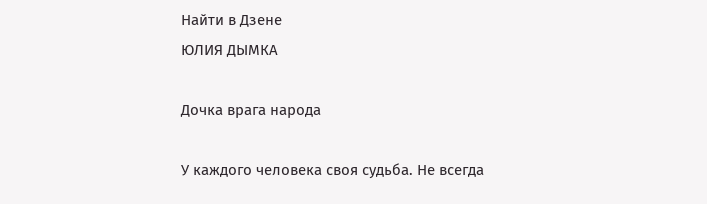Найти в Дзене
ЮЛИЯ ДЫМКА

Дочка врага народа

У каждого человека своя судьба. Не всегда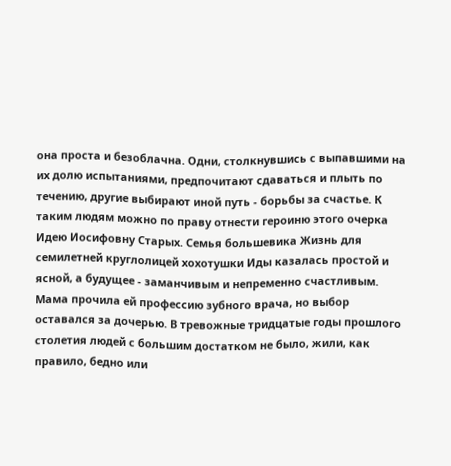она проста и безоблачна. Одни, столкнувшись с выпавшими на их долю испытаниями, предпочитают сдаваться и плыть по течению, другие выбирают иной путь - борьбы за счастье. К таким людям можно по праву отнести героиню этого очерка Идею Иосифовну Старых. Семья большевика Жизнь для семилетней круглолицей хохотушки Иды казалась простой и ясной, а будущее - заманчивым и непременно счастливым. Мама прочила ей профессию зубного врача, но выбор оставался за дочерью. В тревожные тридцатые годы прошлого столетия людей с большим достатком не было, жили, как правило, бедно или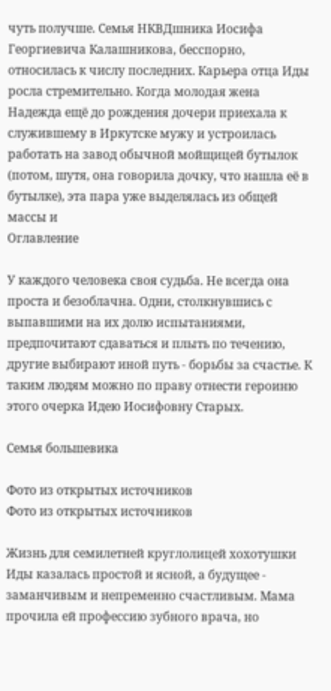чуть получше. Семья НКВДшника Иосифа Георгиевича Калашникова, бесспорно, относилась к числу последних. Карьера отца Иды росла стремительно. Когда молодая жена Надежда ещё до рождения дочери приехала к служившему в Иркутске мужу и устроилась работать на завод обычной мойщицей бутылок (потом, шутя, она говорила дочку, что нашла её в бутылке), эта пара уже выделялась из общей массы и
Оглавление

У каждого человека своя судьба. Не всегда она проста и безоблачна. Одни, столкнувшись с выпавшими на их долю испытаниями, предпочитают сдаваться и плыть по течению, другие выбирают иной путь - борьбы за счастье. К таким людям можно по праву отнести героиню этого очерка Идею Иосифовну Старых.

Семья большевика

Фото из открытых источников
Фото из открытых источников

Жизнь для семилетней круглолицей хохотушки Иды казалась простой и ясной, а будущее - заманчивым и непременно счастливым. Мама прочила ей профессию зубного врача, но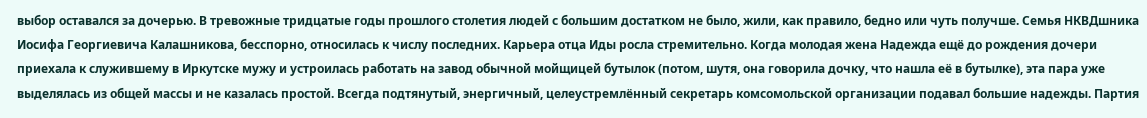выбор оставался за дочерью. В тревожные тридцатые годы прошлого столетия людей с большим достатком не было, жили, как правило, бедно или чуть получше. Семья НКВДшника Иосифа Георгиевича Калашникова, бесспорно, относилась к числу последних. Карьера отца Иды росла стремительно. Когда молодая жена Надежда ещё до рождения дочери приехала к служившему в Иркутске мужу и устроилась работать на завод обычной мойщицей бутылок (потом, шутя, она говорила дочку, что нашла её в бутылке), эта пара уже выделялась из общей массы и не казалась простой. Всегда подтянутый, энергичный, целеустремлённый секретарь комсомольской организации подавал большие надежды. Партия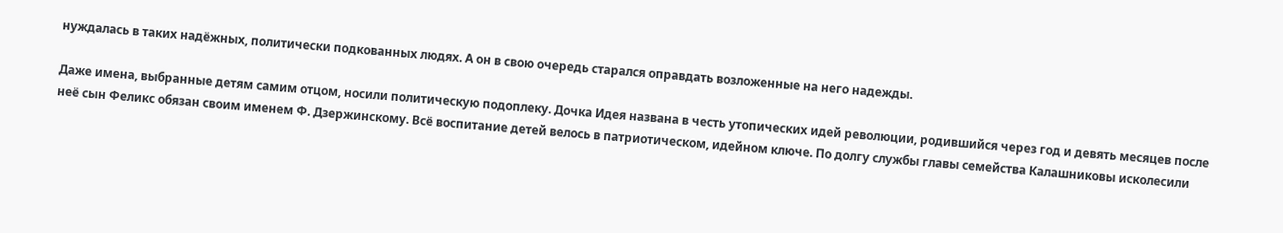нуждалась в таких надёжных, политически подкованных людях. А он в свою очередь старался оправдать возложенные на него надежды.

Даже имена, выбранные детям самим отцом, носили политическую подоплеку. Дочка Идея названа в честь утопических идей революции, родившийся через год и девять месяцев после неё сын Феликс обязан своим именем Ф. Дзержинскому. Всё воспитание детей велось в патриотическом, идейном ключе. По долгу службы главы семейства Калашниковы исколесили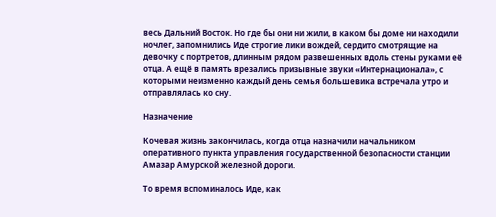весь Дальний Восток. Но где бы они ни жили, в каком бы доме ни находили ночлег, запомнились Иде строгие лики вождей, сердито смотрящие на девочку с портретов, длинным рядом развешенных вдоль стены руками её отца. А ещё в память врезались призывные звуки «Интернационала», с которыми неизменно каждый день семья большевика встречала утро и отправлялась ко сну.

Назначение

Кочевая жизнь закончилась, когда отца назначили начальником оперативного пункта управления государственной безопасности станции Амазар Амурской железной дороги.

То время вспоминалось Иде, как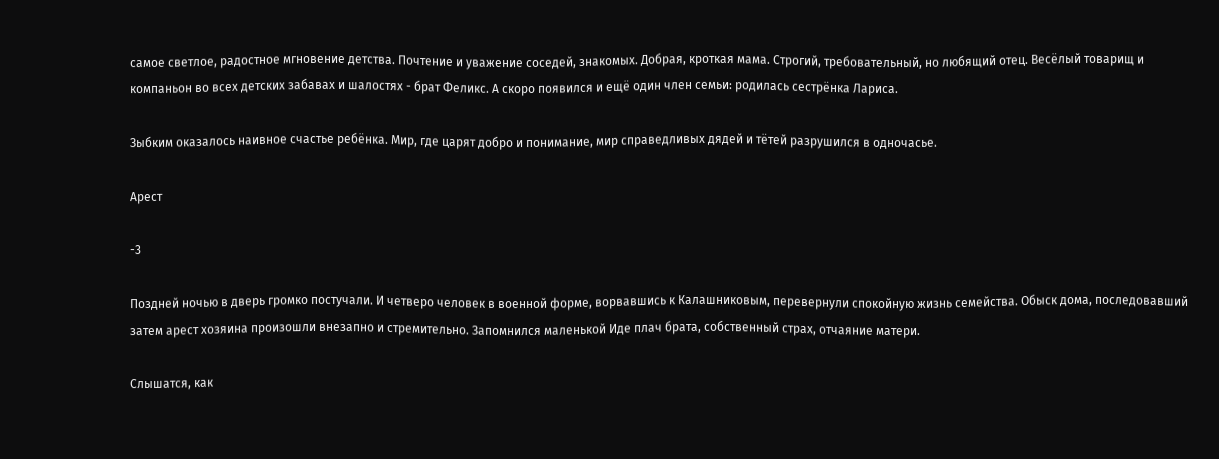самое светлое, радостное мгновение детства. Почтение и уважение соседей, знакомых. Добрая, кроткая мама. Строгий, требовательный, но любящий отец. Весёлый товарищ и компаньон во всех детских забавах и шалостях - брат Феликс. А скоро появился и ещё один член семьи: родилась сестрёнка Лариса.

Зыбким оказалось наивное счастье ребёнка. Мир, где царят добро и понимание, мир справедливых дядей и тётей разрушился в одночасье.

Арест

-3

Поздней ночью в дверь громко постучали. И четверо человек в военной форме, ворвавшись к Калашниковым, перевернули спокойную жизнь семейства. Обыск дома, последовавший затем арест хозяина произошли внезапно и стремительно. Запомнился маленькой Иде плач брата, собственный страх, отчаяние матери.

Слышатся, как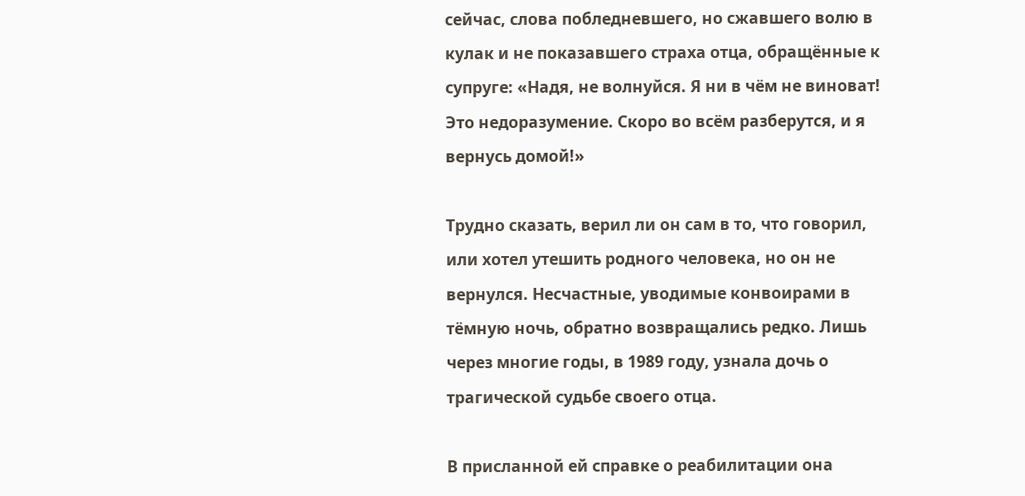сейчас, слова побледневшего, но сжавшего волю в кулак и не показавшего страха отца, обращённые к супруге: «Надя, не волнуйся. Я ни в чём не виноват! Это недоразумение. Скоро во всём разберутся, и я вернусь домой!»

Трудно сказать, верил ли он сам в то, что говорил, или хотел утешить родного человека, но он не вернулся. Несчастные, уводимые конвоирами в тёмную ночь, обратно возвращались редко. Лишь через многие годы, в 1989 году, узнала дочь о трагической судьбе своего отца.

В присланной ей справке о реабилитации она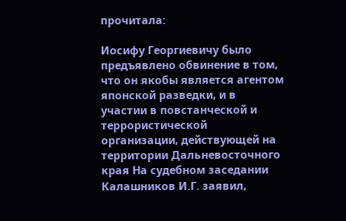прочитала:

Иосифу Георгиевичу было предъявлено обвинение в том, что он якобы является агентом японской разведки, и в участии в повстанческой и террористической организации, действующей на территории Дальневосточного края На судебном заседании Калашников И.Г. заявил,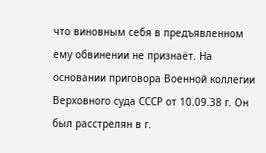что виновным себя в предъявленном ему обвинении не признаёт. На основании приговора Военной коллегии Верховного суда СССР от 10.09.38 г. Он был расстрелян в г.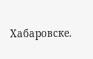Хабаровске.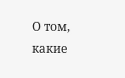О том, какие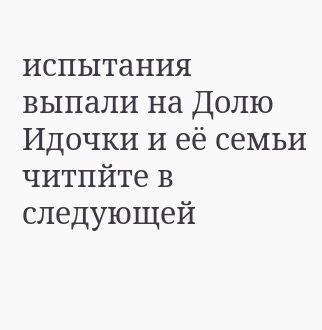испытания выпали на Долю Идочки и её семьи читпйте в следующей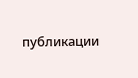публикации